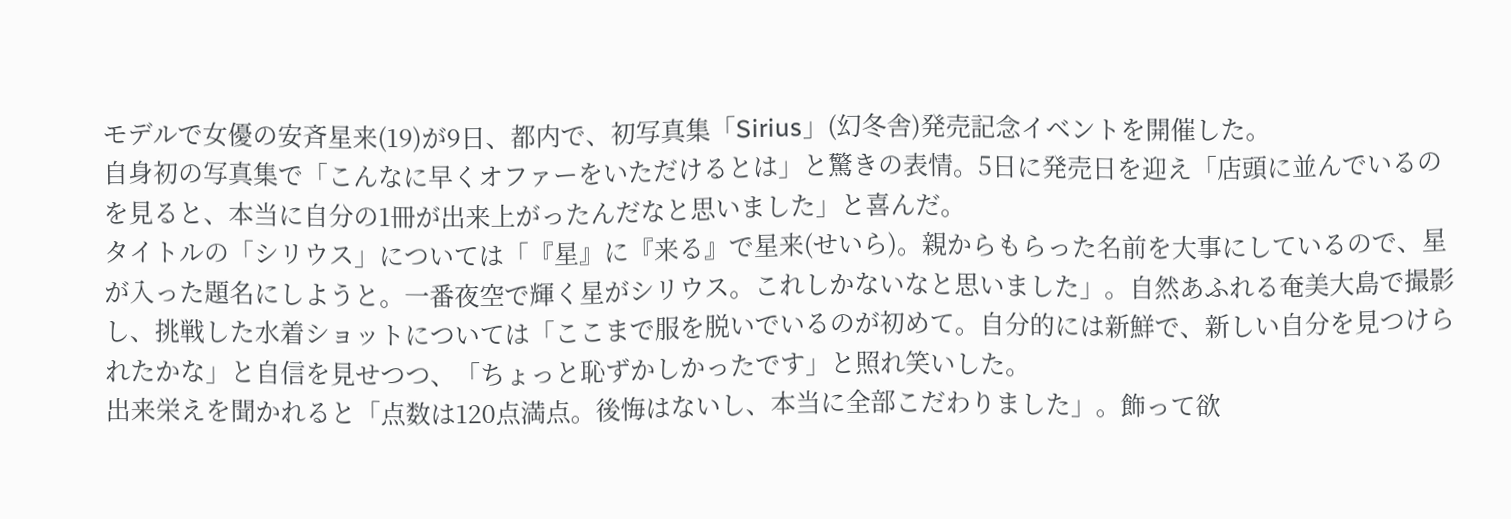モデルで女優の安斉星来(19)が9日、都内で、初写真集「Sirius」(幻冬舎)発売記念イベントを開催した。
自身初の写真集で「こんなに早くオファーをいただけるとは」と驚きの表情。5日に発売日を迎え「店頭に並んでいるのを見ると、本当に自分の1冊が出来上がったんだなと思いました」と喜んだ。
タイトルの「シリウス」については「『星』に『来る』で星来(せいら)。親からもらった名前を大事にしているので、星が入った題名にしようと。一番夜空で輝く星がシリウス。これしかないなと思いました」。自然あふれる奄美大島で撮影し、挑戦した水着ショットについては「ここまで服を脱いでいるのが初めて。自分的には新鮮で、新しい自分を見つけられたかな」と自信を見せつつ、「ちょっと恥ずかしかったです」と照れ笑いした。
出来栄えを聞かれると「点数は120点満点。後悔はないし、本当に全部こだわりました」。飾って欲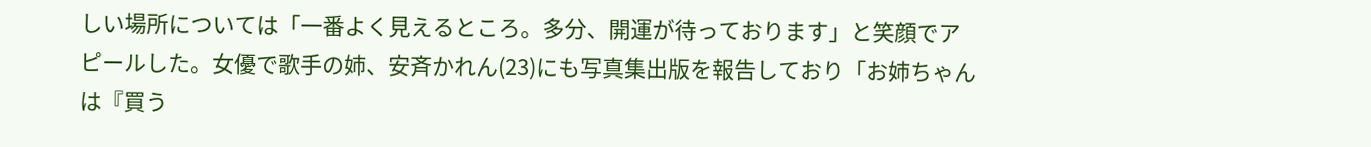しい場所については「一番よく見えるところ。多分、開運が待っております」と笑顔でアピールした。女優で歌手の姉、安斉かれん(23)にも写真集出版を報告しており「お姉ちゃんは『買う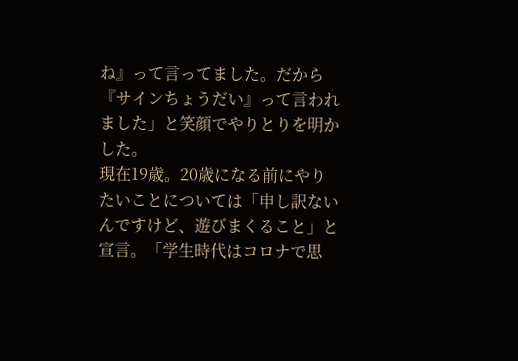ね』って言ってました。だから『サインちょうだい』って言われました」と笑顔でやりとりを明かした。
現在19歳。20歳になる前にやりたいことについては「申し訳ないんですけど、遊びまくること」と宣言。「学生時代はコロナで思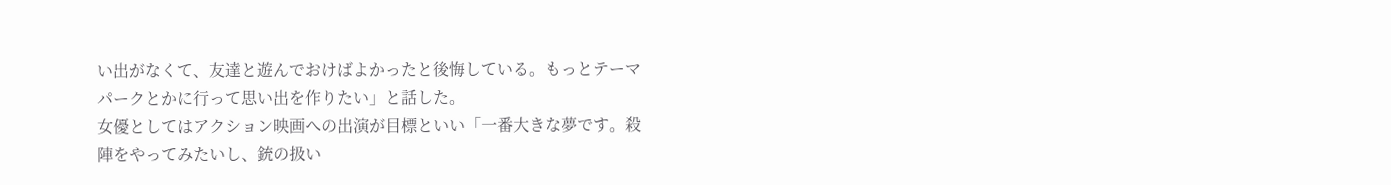い出がなくて、友達と遊んでおけばよかったと後悔している。もっとテーマパークとかに行って思い出を作りたい」と話した。
女優としてはアクション映画への出演が目標といい「一番大きな夢です。殺陣をやってみたいし、銃の扱い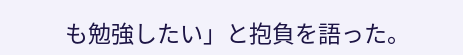も勉強したい」と抱負を語った。